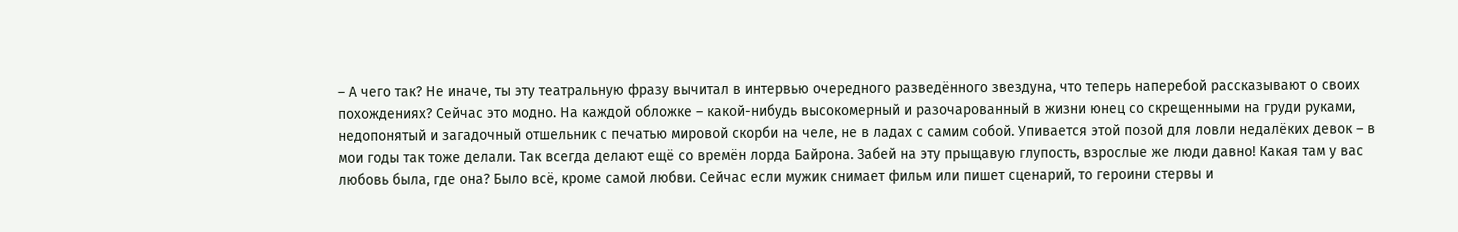– А чего так? Не иначе, ты эту театральную фразу вычитал в интервью очередного разведённого звездуна, что теперь наперебой рассказывают о своих похождениях? Сейчас это модно. На каждой обложке – какой-нибудь высокомерный и разочарованный в жизни юнец со скрещенными на груди руками, недопонятый и загадочный отшельник с печатью мировой скорби на челе, не в ладах с самим собой. Упивается этой позой для ловли недалёких девок – в мои годы так тоже делали. Так всегда делают ещё со времён лорда Байрона. Забей на эту прыщавую глупость, взрослые же люди давно! Какая там у вас любовь была, где она? Было всё, кроме самой любви. Сейчас если мужик снимает фильм или пишет сценарий, то героини стервы и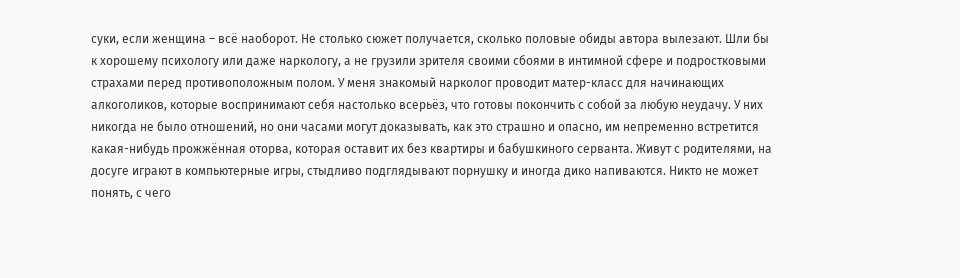суки, если женщина – всё наоборот. Не столько сюжет получается, сколько половые обиды автора вылезают. Шли бы к хорошему психологу или даже наркологу, а не грузили зрителя своими сбоями в интимной сфере и подростковыми страхами перед противоположным полом. У меня знакомый нарколог проводит матер-класс для начинающих алкоголиков, которые воспринимают себя настолько всерьёз, что готовы покончить с собой за любую неудачу. У них никогда не было отношений, но они часами могут доказывать, как это страшно и опасно, им непременно встретится какая-нибудь прожжённая оторва, которая оставит их без квартиры и бабушкиного серванта. Живут с родителями, на досуге играют в компьютерные игры, стыдливо подглядывают порнушку и иногда дико напиваются. Никто не может понять, с чего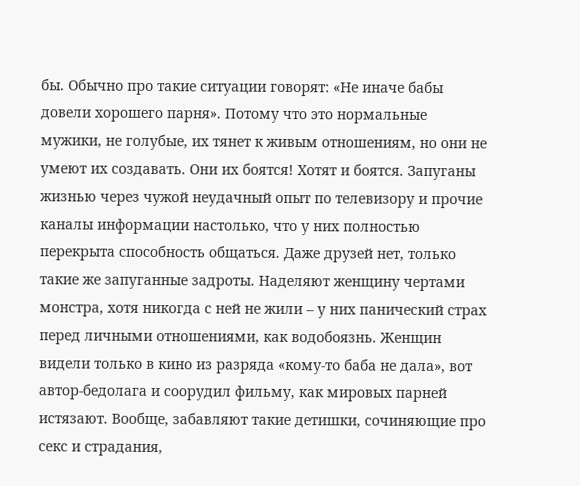бы. Обычно про такие ситуации говорят: «Не иначе бабы довели хорошего парня». Потому что это нормальные мужики, не голубые, их тянет к живым отношениям, но они не умеют их создавать. Они их боятся! Хотят и боятся. Запуганы жизнью через чужой неудачный опыт по телевизору и прочие каналы информации настолько, что у них полностью перекрыта способность общаться. Даже друзей нет, только такие же запуганные задроты. Наделяют женщину чертами монстра, хотя никогда с ней не жили – у них панический страх перед личными отношениями, как водобоязнь. Женщин видели только в кино из разряда «кому-то баба не дала», вот автор-бедолага и соорудил фильму, как мировых парней истязают. Вообще, забавляют такие детишки, сочиняющие про секс и страдания,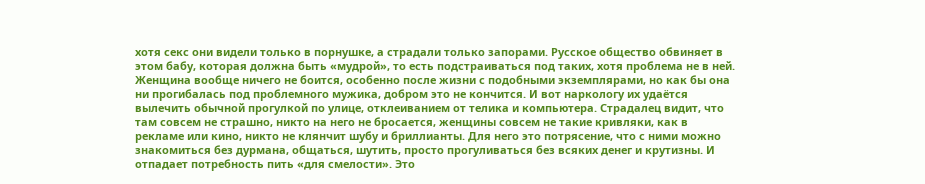хотя секс они видели только в порнушке, а страдали только запорами. Русское общество обвиняет в этом бабу, которая должна быть «мудрой», то есть подстраиваться под таких, хотя проблема не в ней. Женщина вообще ничего не боится, особенно после жизни с подобными экземплярами, но как бы она ни прогибалась под проблемного мужика, добром это не кончится. И вот наркологу их удаётся вылечить обычной прогулкой по улице, отклеиванием от телика и компьютера. Страдалец видит, что там совсем не страшно, никто на него не бросается, женщины совсем не такие кривляки, как в рекламе или кино, никто не клянчит шубу и бриллианты. Для него это потрясение, что с ними можно знакомиться без дурмана, общаться, шутить, просто прогуливаться без всяких денег и крутизны. И отпадает потребность пить «для смелости». Это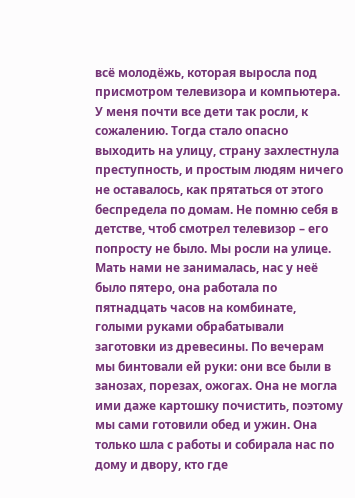всё молодёжь, которая выросла под присмотром телевизора и компьютера. У меня почти все дети так росли, к сожалению. Тогда стало опасно выходить на улицу, страну захлестнула преступность, и простым людям ничего не оставалось, как прятаться от этого беспредела по домам. Не помню себя в детстве, чтоб смотрел телевизор – его попросту не было. Мы росли на улице. Мать нами не занималась, нас у неё было пятеро, она работала по пятнадцать часов на комбинате, голыми руками обрабатывали заготовки из древесины. По вечерам мы бинтовали ей руки: они все были в занозах, порезах, ожогах. Она не могла ими даже картошку почистить, поэтому мы сами готовили обед и ужин. Она только шла с работы и собирала нас по дому и двору, кто где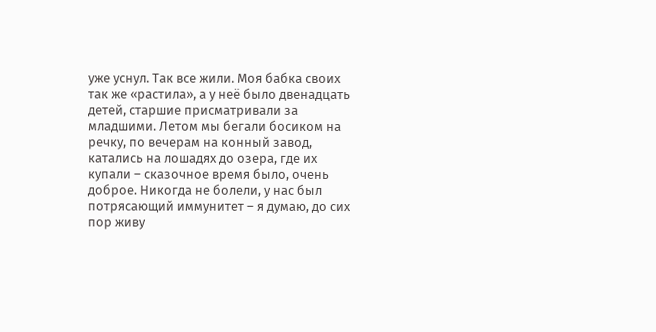уже уснул. Так все жили. Моя бабка своих так же «растила», а у неё было двенадцать детей, старшие присматривали за младшими. Летом мы бегали босиком на речку, по вечерам на конный завод, катались на лошадях до озера, где их купали – сказочное время было, очень доброе. Никогда не болели, у нас был потрясающий иммунитет – я думаю, до сих пор живу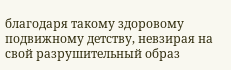благодаря такому здоровому подвижному детству, невзирая на свой разрушительный образ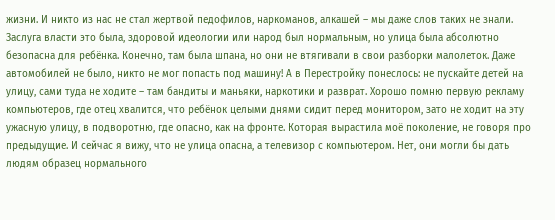жизни. И никто из нас не стал жертвой педофилов, наркоманов, алкашей – мы даже слов таких не знали. Заслуга власти это была, здоровой идеологии или народ был нормальным, но улица была абсолютно безопасна для ребёнка. Конечно, там была шпана, но они не втягивали в свои разборки малолеток. Даже автомобилей не было, никто не мог попасть под машину! А в Перестройку понеслось: не пускайте детей на улицу, сами туда не ходите – там бандиты и маньяки, наркотики и разврат. Хорошо помню первую рекламу компьютеров, где отец хвалится, что ребёнок целыми днями сидит перед монитором, зато не ходит на эту ужасную улицу, в подворотню, где опасно, как на фронте. Которая вырастила моё поколение, не говоря про предыдущие. И сейчас я вижу, что не улица опасна, а телевизор с компьютером. Нет, они могли бы дать людям образец нормального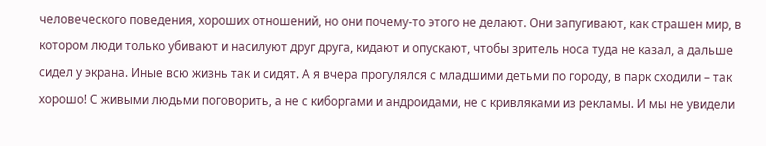человеческого поведения, хороших отношений, но они почему-то этого не делают. Они запугивают, как страшен мир, в котором люди только убивают и насилуют друг друга, кидают и опускают, чтобы зритель носа туда не казал, а дальше сидел у экрана. Иные всю жизнь так и сидят. А я вчера прогулялся с младшими детьми по городу, в парк сходили – так хорошо! С живыми людьми поговорить, а не с киборгами и андроидами, не с кривляками из рекламы. И мы не увидели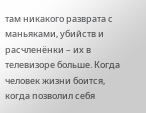там никакого разврата с маньяками, убийств и расчленёнки – их в телевизоре больше. Когда человек жизни боится, когда позволил себя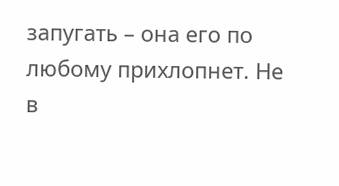запугать – она его по любому прихлопнет. Не в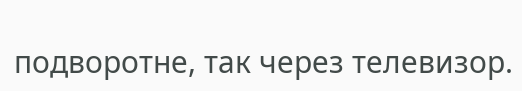подворотне, так через телевизор.